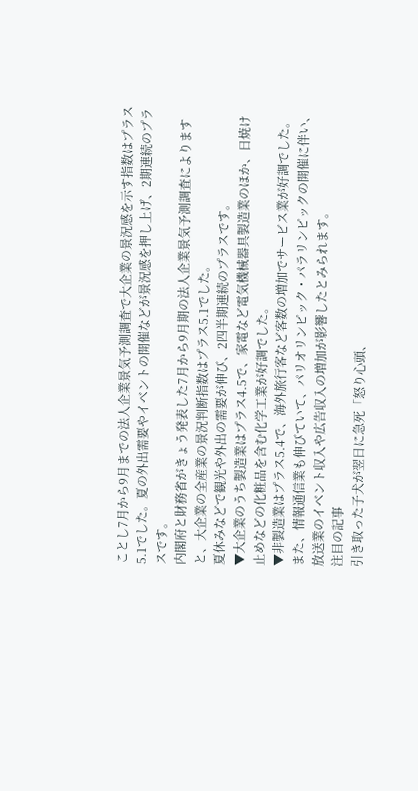ことし7月から9月までの法人企業景気予測調査で大企業の景況感を示す指数はプラス5.1でした。夏の外出需要やイベントの開催などが景況感を押し上げ、2期連続のプラスです。
内閣府と財務省がきょう発表した7月から9月期の法人企業景気予測調査によりますと、大企業の全産業の景況判断指数はプラス5.1でした。
夏休みなどで観光や外出の需要が伸び、2四半期連続のプラスです。
▼大企業のうち製造業はプラス4.5で、家電など電気機械器具製造業のほか、日焼け止めなどの化粧品を含む化学工業が好調でした。
▼非製造業はプラス5.4で、海外旅行客など客数の増加でサービス業が好調でした。
また、情報通信業も伸びていて、パリオリンピック・パラリンピックの開催に伴い、放送業のイベント収入や広告収入の増加が影響したとみられます。
注目の記事
引き取った子犬が翌日に急死「怒り心頭、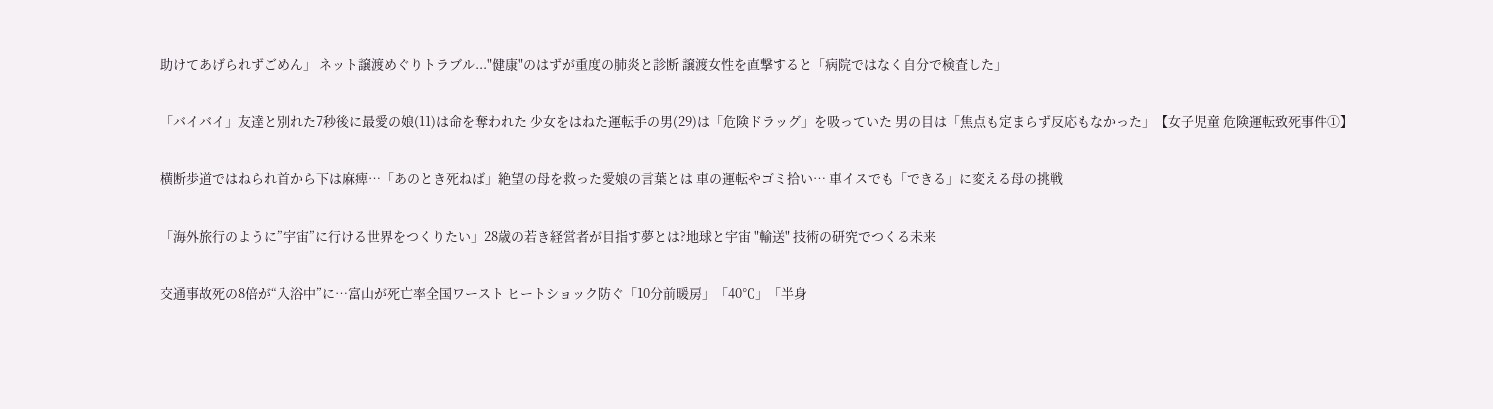助けてあげられずごめん」 ネット譲渡めぐりトラブル..."健康"のはずが重度の肺炎と診断 譲渡女性を直撃すると「病院ではなく自分で検査した」

「バイバイ」友達と別れた7秒後に最愛の娘(11)は命を奪われた 少女をはねた運転手の男(29)は「危険ドラッグ」を吸っていた 男の目は「焦点も定まらず反応もなかった」【女子児童 危険運転致死事件①】

横断歩道ではねられ首から下は麻痺…「あのとき死ねば」絶望の母を救った愛娘の言葉とは 車の運転やゴミ拾い… 車イスでも「できる」に変える母の挑戦

「海外旅行のように”宇宙”に行ける世界をつくりたい」28歳の若き経営者が目指す夢とは?地球と宇宙 "輸送" 技術の研究でつくる未来

交通事故死の8倍が“入浴中”に…富山が死亡率全国ワースト ヒートショック防ぐ「10分前暖房」「40℃」「半身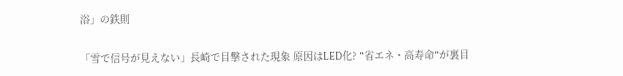浴」の鉄則

「雪で信号が見えない」長崎で目撃された現象 原因はLED化? ‟省エネ・高寿命‟が裏目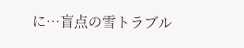に…盲点の雪トラブル